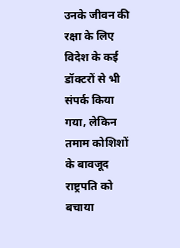उनके जीवन की रक्षा के लिए विदेश के कई डॉक्टरों से भी संपर्क किया गया, लेकिन तमाम कोशिशों के बावजूद राष्ट्रपति को बचाया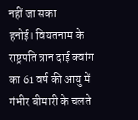नहीं जा सका
हनोई। वियतनाम के राष्ट्रपति त्रान दाई क्वांग का 61 वर्ष की आयु में गंभीर बीमारी के चलते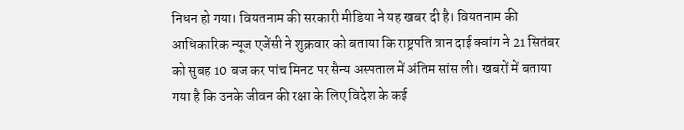निधन हो गया। वियतनाम की सरकारी मीडिया ने यह खबर दी है। वियतनाम की आधिकारिक न्यूज एजेंसी ने शुक्रवार को बताया कि राष्ट्रपति त्रान दाई क्वांग ने 21 सितंबर को सुबह 10 बज कर पांच मिनट पर सैन्य अस्पताल में अंतिम सांस ली। खबरों में बताया गया है कि उनके जीवन की रक्षा के लिए विदेश के कई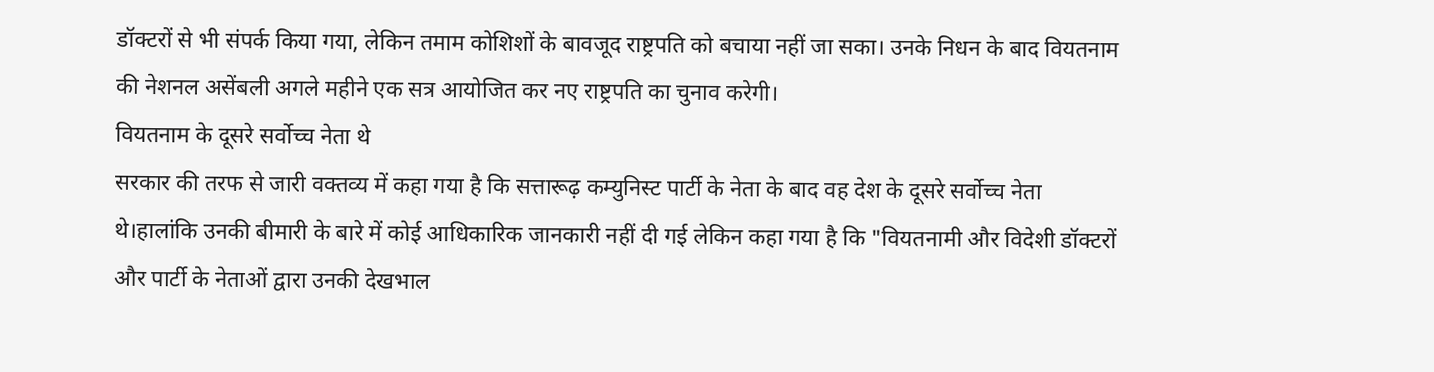डॉक्टरों से भी संपर्क किया गया, लेकिन तमाम कोशिशों के बावजूद राष्ट्रपति को बचाया नहीं जा सका। उनके निधन के बाद वियतनाम की नेशनल असेंबली अगले महीने एक सत्र आयोजित कर नए राष्ट्रपति का चुनाव करेगी।
वियतनाम के दूसरे सर्वोच्च नेता थे
सरकार की तरफ से जारी वक्तव्य में कहा गया है कि सत्तारूढ़ कम्युनिस्ट पार्टी के नेता के बाद वह देश के दूसरे सर्वोच्च नेता थे।हालांकि उनकी बीमारी के बारे में कोई आधिकारिक जानकारी नहीं दी गई लेकिन कहा गया है कि "वियतनामी और विदेशी डॉक्टरों और पार्टी के नेताओं द्वारा उनकी देखभाल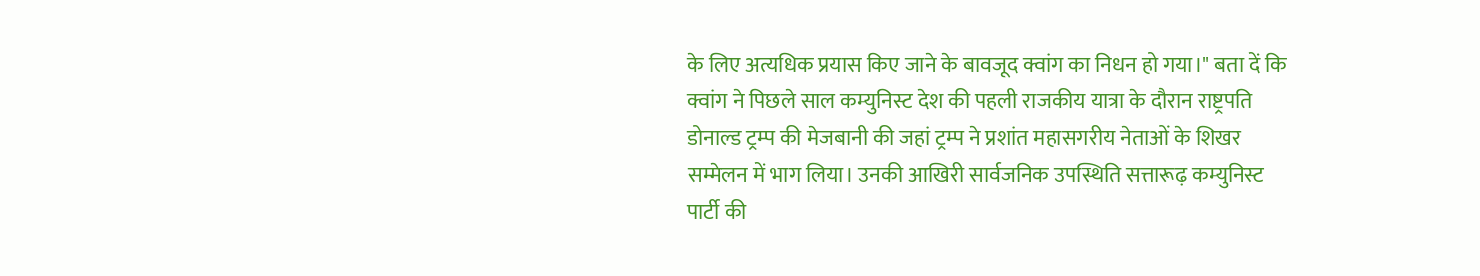के लिए अत्यधिक प्रयास किए जाने के बावजूद क्वांग का निधन हो गया।" बता दें कि क्वांग ने पिछले साल कम्युनिस्ट देश की पहली राजकीय यात्रा के दौरान राष्ट्रपति डोनाल्ड ट्रम्प की मेजबानी की जहां ट्रम्प ने प्रशांत महासगरीय नेताओं के शिखर सम्मेलन में भाग लिया। उनकी आखिरी सार्वजनिक उपस्थिति सत्तारूढ़ कम्युनिस्ट पार्टी की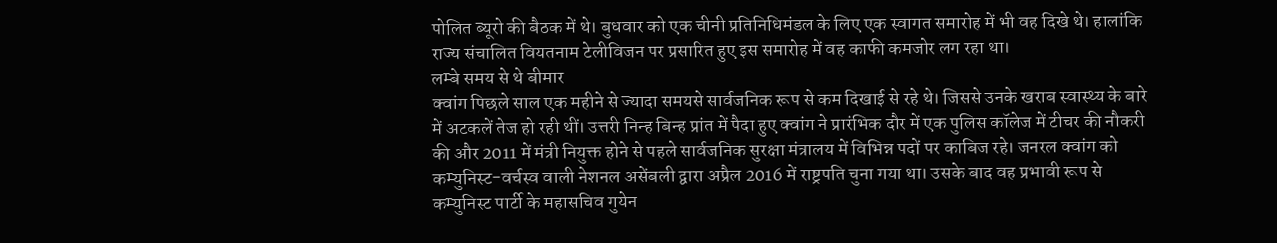पोलित ब्यूरो की बैठक में थे। बुधवार को एक चीनी प्रतिनिधिमंडल के लिए एक स्वागत समारोह में भी वह दिखे थे। हालांकि राज्य संचालित वियतनाम टेलीविजन पर प्रसारित हुए इस समारोह में वह काफी कमजोर लग रहा था।
लम्बे समय से थे बीमार
क्वांग पिछले साल एक महीने से ज्यादा समयसे सार्वजनिक रूप से कम दिखाई से रहे थे। जिससे उनके खराब स्वास्थ्य के बारे में अटकलें तेज हो रही थीं। उत्तरी निन्ह बिन्ह प्रांत में पैदा हुए क्वांग ने प्रारंभिक दौर में एक पुलिस कॉलेज में टीचर की नौकरी की और 2011 में मंत्री नियुक्त होने से पहले सार्वजनिक सुरक्षा मंत्रालय में विभिन्न पदों पर काबिज रहे। जनरल क्वांग को कम्युनिस्ट-वर्चस्व वाली नेशनल असेंबली द्वारा अप्रैल 2016 में राष्ट्रपति चुना गया था। उसके बाद वह प्रभावी रूप से कम्युनिस्ट पार्टी के महासचिव गुयेन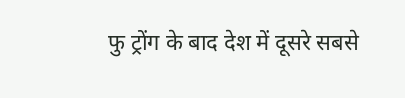फु ट्रोंग के बाद देश में दूसरे सबसे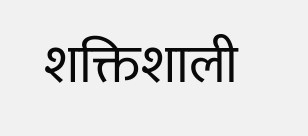शक्तिशाली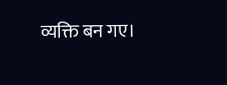व्यक्ति बन गए।